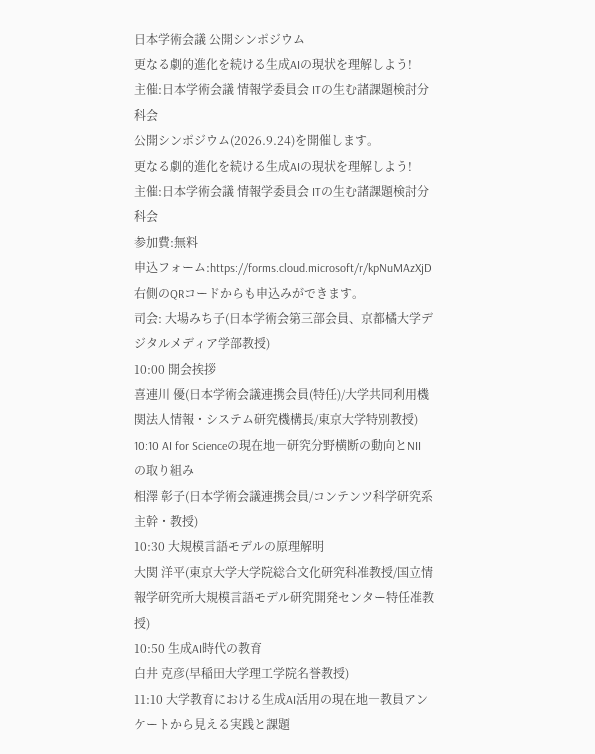日本学術会議 公開シンポジウム
更なる劇的進化を続ける生成AIの現状を理解しよう!
主催:日本学術会議 情報学委員会 ITの生む諸課題検討分科会
公開シンポジウム(2026.9.24)を開催します。
更なる劇的進化を続ける生成AIの現状を理解しよう!
主催:日本学術会議 情報学委員会 ITの生む諸課題検討分科会
参加費:無料
申込フォーム:https://forms.cloud.microsoft/r/kpNuMAzXjD
右側のQRコードからも申込みができます。
司会: 大場みち子(日本学術会第三部会員、京都橘大学デジタルメディア学部教授)
10:00 開会挨拶
喜連川 優(日本学術会議連携会員(特任)/大学共同利用機関法人情報・システム研究機構長/東京大学特別教授)
10:10 AI for Scienceの現在地―研究分野横断の動向とNIIの取り組み
相澤 彰子(日本学術会議連携会員/コンテンツ科学研究系主幹・教授)
10:30 大規模言語モデルの原理解明
大関 洋平(東京大学大学院総合文化研究科准教授/国立情報学研究所大規模言語モデル研究開発センター特任准教授)
10:50 生成AI時代の教育
白井 克彦(早稲田大学理工学院名誉教授)
11:10 大学教育における生成AI活用の現在地―教員アンケートから見える実践と課題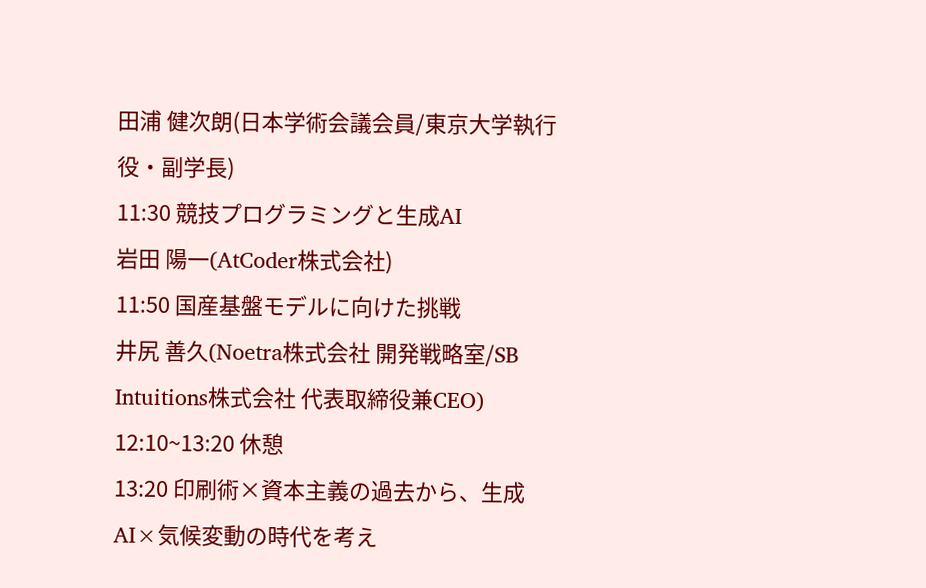田浦 健次朗(日本学術会議会員/東京大学執行役・副学長)
11:30 競技プログラミングと生成AI
岩田 陽一(AtCoder株式会社)
11:50 国産基盤モデルに向けた挑戦
井尻 善久(Noetra株式会社 開発戦略室/SB Intuitions株式会社 代表取締役兼CEO)
12:10~13:20 休憩
13:20 印刷術×資本主義の過去から、生成AI×気候変動の時代を考え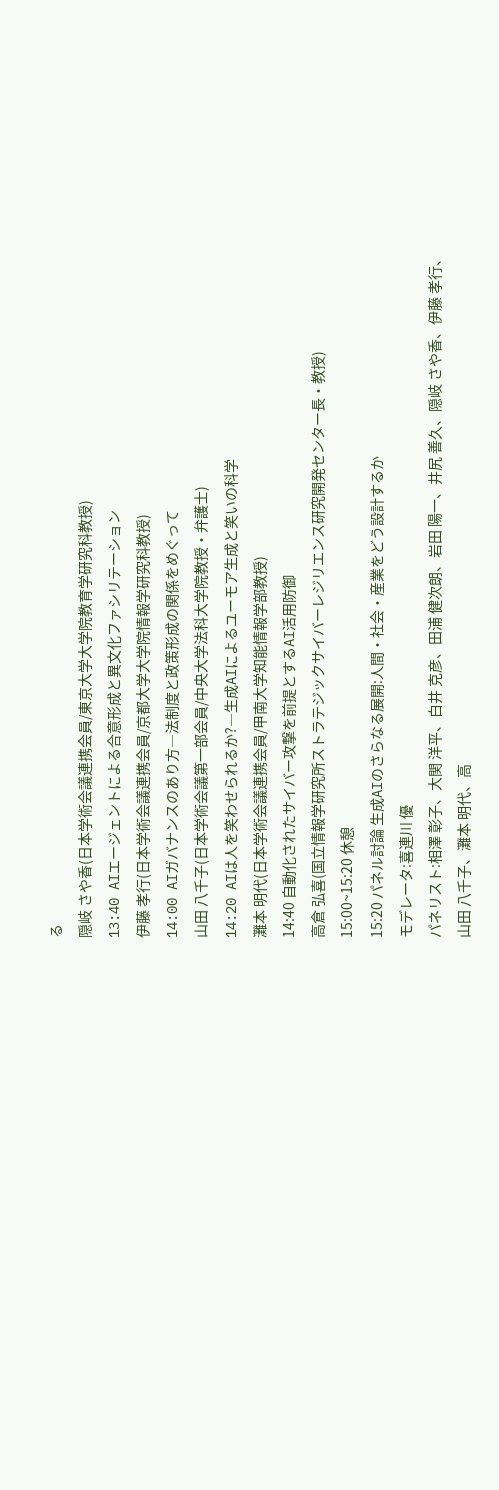る
隠岐 さや香(日本学術会議連携会員/東京大学大学院教育学研究科教授)
13:40 AIエージェントによる合意形成と異文化ファシリテーション
伊藤 孝行(日本学術会議連携会員/京都大学大学院情報学研究科教授)
14:00 AIガバナンスのあり方―法制度と政策形成の関係をめぐって
山田 八千子(日本学術会議第一部会員/中央大学法科大学院教授・弁護士)
14:20 AIは人を笑わせられるか?―生成AIによるユーモア生成と笑いの科学
灘本 明代(日本学術会議連携会員/甲南大学知能情報学部教授)
14:40 自動化されたサイバー攻撃を前提とするAI活用防御
高倉 弘喜(国立情報学研究所ストラテジックサイバーレジリエンス研究開発センター長・教授)
15:00~15:20 休憩
15:20 パネル討論 生成AIのさらなる展開:人間・社会・産業をどう設計するか
モデレータ:喜連川 優
パネリスト:相澤 彰子、大関 洋平、白井 克彦、田浦 健次朗、岩田 陽一、井尻 善久、隠岐 さや香、伊藤 孝行、
山田 八千子、灘本 明代、高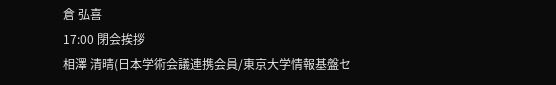倉 弘喜
17:00 閉会挨拶
相澤 清晴(日本学術会議連携会員/東京大学情報基盤セ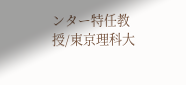ンター特任教授/東京理科大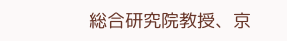総合研究院教授、京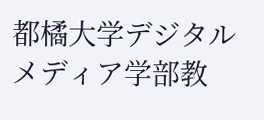都橘大学デジタルメディア学部教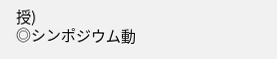授)
◎シンポジウム動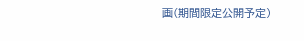画(期間限定公開予定)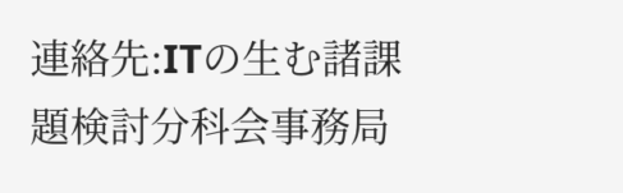連絡先:ITの生む諸課題検討分科会事務局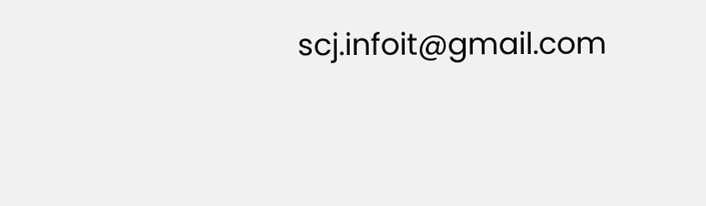scj.infoit@gmail.com